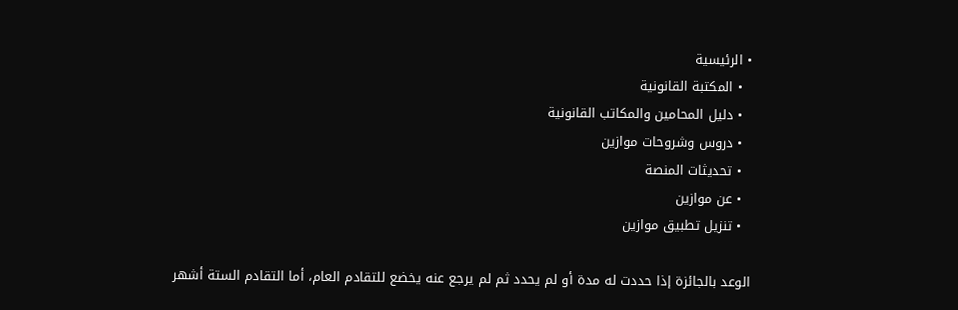• الرئيسية
  • المكتبة القانونية
  • دليل المحامين والمكاتب القانونية
  • دروس وشروحات موازين
  • تحديثات المنصة
  • عن موازين
  • تنزيل تطبيق موازين

الوعد بالجائزة إذا حددت له مدة أو لم يحدد ثم لم يرجع عنه يخضع للتقادم العام، أما التقادم الستة أشهر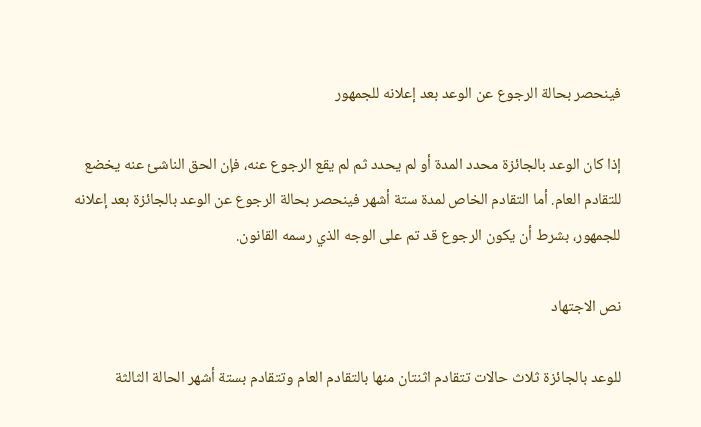فينحصر بحالة الرجوع عن الوعد بعد إعلانه للجمهور

إذا كان الوعد بالجائزة محدد المدة أو لم يحدد ثم لم يقع الرجوع عنه، فإن الحق الناشئ عنه يخضع للتقادم العام. أما التقادم الخاص لمدة ستة أشهر فينحصر بحالة الرجوع عن الوعد بالجائزة بعد إعلانه للجمهور، بشرط أن يكون الرجوع قد تم على الوجه الذي رسمه القانون.

نص الاجتهاد

للوعد بالجائزة ثلاث حالات تتقادم اثنتان منها بالتقادم العام وتتقادم بستة أشهر الحالة الثالثة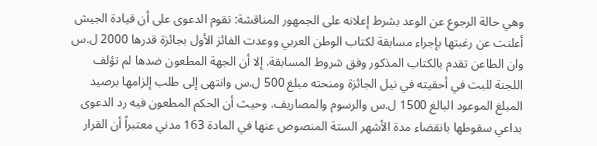وهي حالة الرجوع عن الوعد بشرط إعلانه على الجمهور المناقشة: تقوم الدعوى على أن قيادة الجيش أعلنت عن رغبتها بإجراء مسابقة لكتاب الوطن العربي ووعدت الفائز الأول بجائزة قدرها 2000 ل.س وان الطاعن تقدم بالكتاب المذكور وفق شروط المسابقة. إلا أن الجهة المطعون ضدها لم تؤلف اللجنة للبت في أحقيته في نيل الجائزة ومنحته مبلغ 500 ل.س وانتهى إلى طلب إلزامها برصيد المبلغ الموعود البالغ 1500 ل.س والرسوم والمصاريف. وحيث أن الحكم المطعون فيه رد الدعوى بداعي سقوطها بانقضاء مدة الأشهر الستة المنصوص عنها في المادة 163 مدني معتبراً أن القرار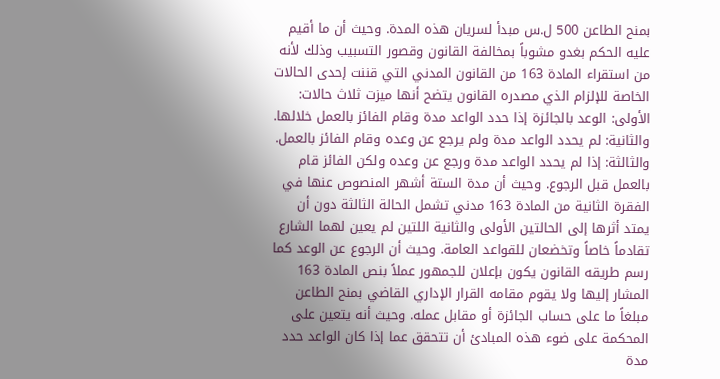بمنح الطاعن 500 ل.س مبدأ لسريان هذه المدة. وحيث أن ما أقيم عليه الحكم بغدو مشوباً بمخالفة القانون وقصور التسبيب وذلك لأنه من استقراء المادة 163 من القانون المدني التي قننت إحدى الحالات الخاصة للإلزام الذي مصدره القانون يتضح أنها ميزت ثلاث حالات: الأولى: الوعد بالجائزة إذا حدد الواعد مدة وقام الفائز بالعمل خلالها. والثانية: لم يحدد الواعد مدة ولم يرجع عن وعده وقام الفائز بالعمل. والثالثة: إذا لم يحدد الواعد مدة ورجع عن وعده ولكن الفائز قام بالعمل قبل الرجوع. وحيث أن مدة الستة أشهر المنصوص عنها في الفقرة الثانية من المادة 163 مدني تشمل الحالة الثالثة دون أن يمتد أثرها إلى الحالتين الأولى والثانية اللتين لم يعين لهما الشارع تقادماً خاصاً وتخضعان للقواعد العامة. وحيث أن الرجوع عن الوعد كما رسم طريقه القانون يكون بإعلان للجمهور عملاً بنص المادة 163 المشار إليها ولا يقوم مقامه القرار الإداري القاضي بمنح الطاعن مبلغاً ما على حساب الجائزة أو مقابل عمله. وحيث أنه يتعين على المحكمة على ضوء هذه المبادئ أن تتحقق عما إذا كان الواعد حدد مدة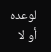لوعده أو لا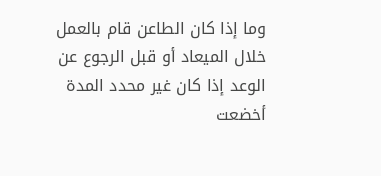وما إذا كان الطاعن قام بالعمل خلال الميعاد أو قبل الرجوع عن الوعد إذا كان غير محدد المدة أخضعت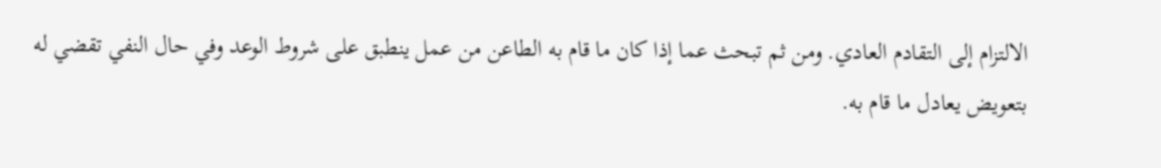الالتزام إلى التقادم العادي. ومن ثم تبحث عما إذا كان ما قام به الطاعن من عمل ينطبق على شروط الوعد وفي حال النفي تقضي له بتعويض يعادل ما قام به.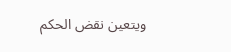ويتعين نقض الحكم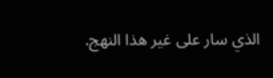الذي سار على غير هذا النهج.